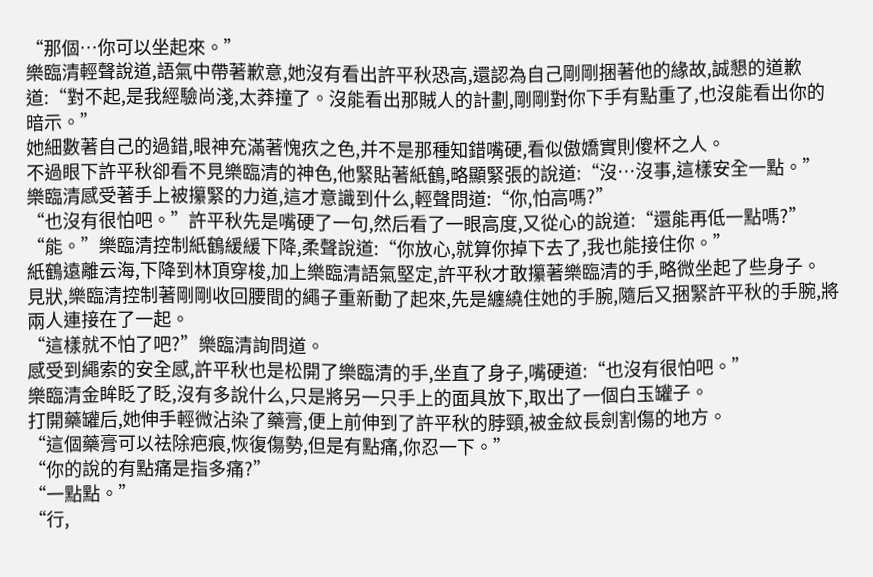“那個…你可以坐起來。”
樂臨清輕聲說道,語氣中帶著歉意,她沒有看出許平秋恐高,還認為自己剛剛捆著他的緣故,誠懇的道歉道:“對不起,是我經驗尚淺,太莽撞了。沒能看出那賊人的計劃,剛剛對你下手有點重了,也沒能看出你的暗示。”
她細數著自己的過錯,眼神充滿著愧疚之色,并不是那種知錯嘴硬,看似傲嬌實則傻杯之人。
不過眼下許平秋卻看不見樂臨清的神色,他緊貼著紙鶴,略顯緊張的說道:“沒…沒事,這樣安全一點。”
樂臨清感受著手上被攥緊的力道,這才意識到什么,輕聲問道:“你,怕高嗎?”
“也沒有很怕吧。”許平秋先是嘴硬了一句,然后看了一眼高度,又從心的說道:“還能再低一點嗎?”
“能。”樂臨清控制紙鶴緩緩下降,柔聲說道:“你放心,就算你掉下去了,我也能接住你。”
紙鶴遠離云海,下降到林頂穿梭,加上樂臨清語氣堅定,許平秋才敢攥著樂臨清的手,略微坐起了些身子。
見狀,樂臨清控制著剛剛收回腰間的繩子重新動了起來,先是纏繞住她的手腕,隨后又捆緊許平秋的手腕,將兩人連接在了一起。
“這樣就不怕了吧?”樂臨清詢問道。
感受到繩索的安全感,許平秋也是松開了樂臨清的手,坐直了身子,嘴硬道:“也沒有很怕吧。”
樂臨清金眸眨了眨,沒有多說什么,只是將另一只手上的面具放下,取出了一個白玉罐子。
打開藥罐后,她伸手輕微沾染了藥膏,便上前伸到了許平秋的脖頸,被金紋長劍割傷的地方。
“這個藥膏可以祛除疤痕,恢復傷勢,但是有點痛,你忍一下。”
“你的說的有點痛是指多痛?”
“一點點。”
“行,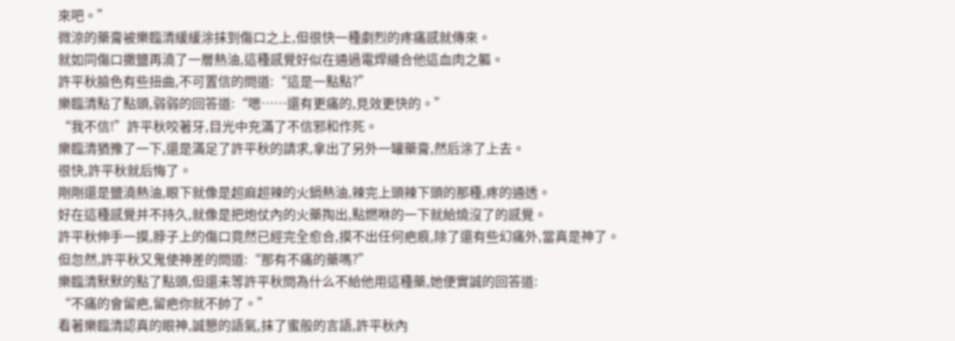來吧。”
微涼的藥膏被樂臨清緩緩涂抹到傷口之上,但很快一種劇烈的疼痛感就傳來。
就如同傷口撒鹽再澆了一層熱油,這種感覺好似在通過電焊縫合他這血肉之軀。
許平秋臉色有些扭曲,不可置信的問道:“這是一點點?”
樂臨清點了點頭,弱弱的回答道:“嗯……還有更痛的,見效更快的。”
“我不信!”許平秋咬著牙,目光中充滿了不信邪和作死。
樂臨清猶豫了一下,還是滿足了許平秋的請求,拿出了另外一罐藥膏,然后涂了上去。
很快,許平秋就后悔了。
剛剛還是鹽澆熱油,眼下就像是超麻超辣的火鍋熱油,辣完上頭辣下頭的那種,疼的通透。
好在這種感覺并不持久,就像是把炮仗內的火藥掏出,點燃咻的一下就給燒沒了的感覺。
許平秋伸手一摸,脖子上的傷口竟然已經完全愈合,摸不出任何疤痕,除了還有些幻痛外,當真是神了。
但忽然,許平秋又鬼使神差的問道:“那有不痛的藥嗎?”
樂臨清默默的點了點頭,但還未等許平秋問為什么不給他用這種藥,她便實誠的回答道:
“不痛的會留疤,留疤你就不帥了。”
看著樂臨清認真的眼神,誠懇的語氣,抹了蜜般的言語,許平秋內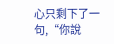心只剩下了一句,“你說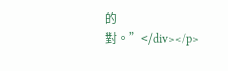的對。”</div></p>